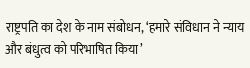राष्ट्रपति का देश के नाम संबोधन, ‘हमारे संविधान ने न्याय और बंधुत्व को परिभाषित किया’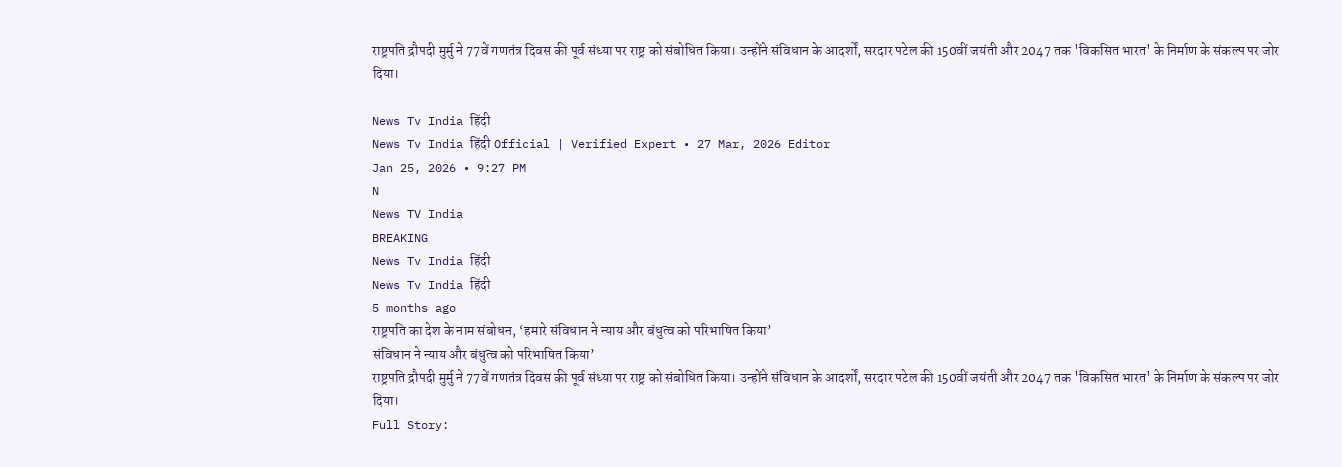राष्ट्रपति द्रौपदी मुर्मु ने 77वें गणतंत्र दिवस की पूर्व संध्या पर राष्ट्र को संबोधित किया। उन्होंने संविधान के आदर्शों, सरदार पटेल की 150वीं जयंती और 2047 तक 'विकसित भारत' के निर्माण के संकल्प पर जोर दिया।

News Tv India हिंदी
News Tv India हिंदी Official | Verified Expert • 27 Mar, 2026 Editor
Jan 25, 2026 • 9:27 PM
N
News TV India
BREAKING
News Tv India हिंदी
News Tv India हिंदी
5 months ago
राष्ट्रपति का देश के नाम संबोधन, ‘हमारे संविधान ने न्याय और बंधुत्व को परिभाषित किया’
संविधान ने न्याय और बंधुत्व को परिभाषित किया’
राष्ट्रपति द्रौपदी मुर्मु ने 77वें गणतंत्र दिवस की पूर्व संध्या पर राष्ट्र को संबोधित किया। उन्होंने संविधान के आदर्शों, सरदार पटेल की 150वीं जयंती और 2047 तक 'विकसित भारत' के निर्माण के संकल्प पर जोर दिया।
Full Story: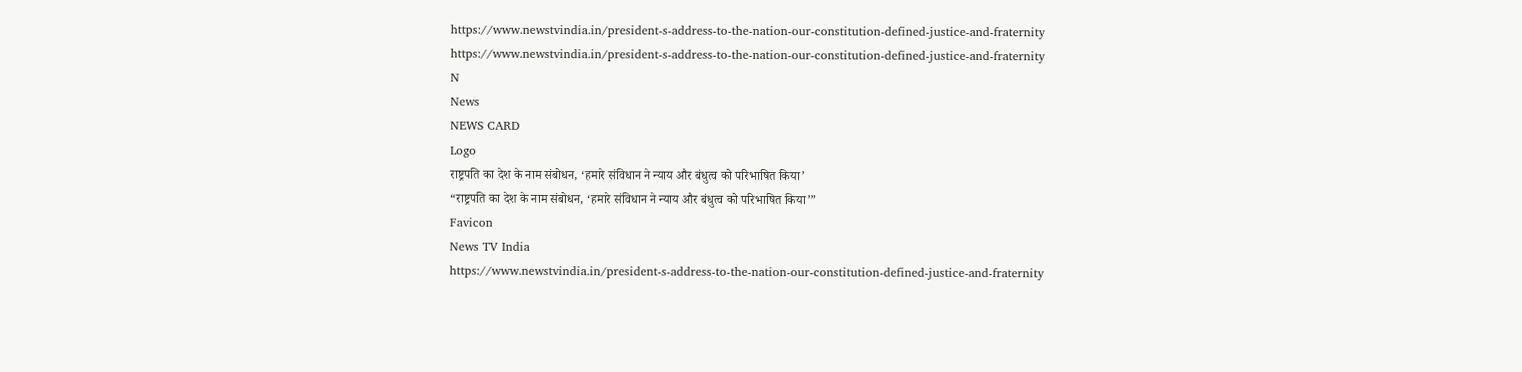https://www.newstvindia.in/president-s-address-to-the-nation-our-constitution-defined-justice-and-fraternity
https://www.newstvindia.in/president-s-address-to-the-nation-our-constitution-defined-justice-and-fraternity
N
News
NEWS CARD
Logo
राष्ट्रपति का देश के नाम संबोधन, ‘हमारे संविधान ने न्याय और बंधुत्व को परिभाषित किया’
“राष्ट्रपति का देश के नाम संबोधन, ‘हमारे संविधान ने न्याय और बंधुत्व को परिभाषित किया’”
Favicon
News TV India
https://www.newstvindia.in/president-s-address-to-the-nation-our-constitution-defined-justice-and-fraternity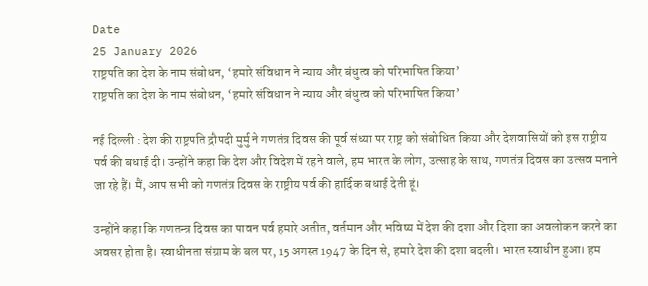Date
25 January 2026
राष्ट्रपति का देश के नाम संबोधन, ‘हमारे संविधान ने न्याय और बंधुत्व को परिभाषित किया’
राष्ट्रपति का देश के नाम संबोधन, ‘हमारे संविधान ने न्याय और बंधुत्व को परिभाषित किया’

नई दिल्ली : देश की राष्ट्रपति द्रौपदी मुर्मु ने गणतंत्र दिवस की पूर्व संध्या पर राष्ट्र को संबोधित किया और देशवासियों को इस राष्ट्रीय पर्व की बधाई दी। उन्होंने कहा कि देश और विदेश में रहने वाले, हम भारत के लोग, उत्साह के साथ, गणतंत्र दिवस का उत्सव मनाने जा रहे हैं। मैं, आप सभी को गणतंत्र दिवस के राष्ट्रीय पर्व की हार्दिक बधाई देती हूं।

उन्होंने कहा कि गणतन्त्र दिवस का पावन पर्व हमारे अतीत, वर्तमान और भविष्य में देश की दशा और दिशा का अवलोकन करने का अवसर होता है। स्वाधीनता संग्राम के बल पर, 15 अगस्त 1947 के दिन से, हमारे देश की दशा बदली। भारत स्वाधीन हुआ। हम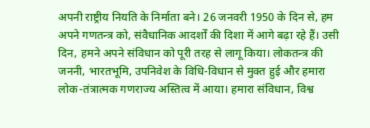अपनी राष्ट्रीय नियति के निर्माता बने। 26 जनवरी 1950 के दिन से, हम अपने गणतन्त्र को, संवैधानिक आदर्शों की दिशा में आगे बढ़ा रहे हैं। उसी दिन, हमने अपने संविधान को पूरी तरह से लागू किया। लोकतन्त्र की जननी, भारतभूमि, उपनिवेश के विधि-विधान से मुक्त हुई और हमारा लोक-तंत्रात्मक गणराज्य अस्तित्व में आया। हमारा संविधान, विश्व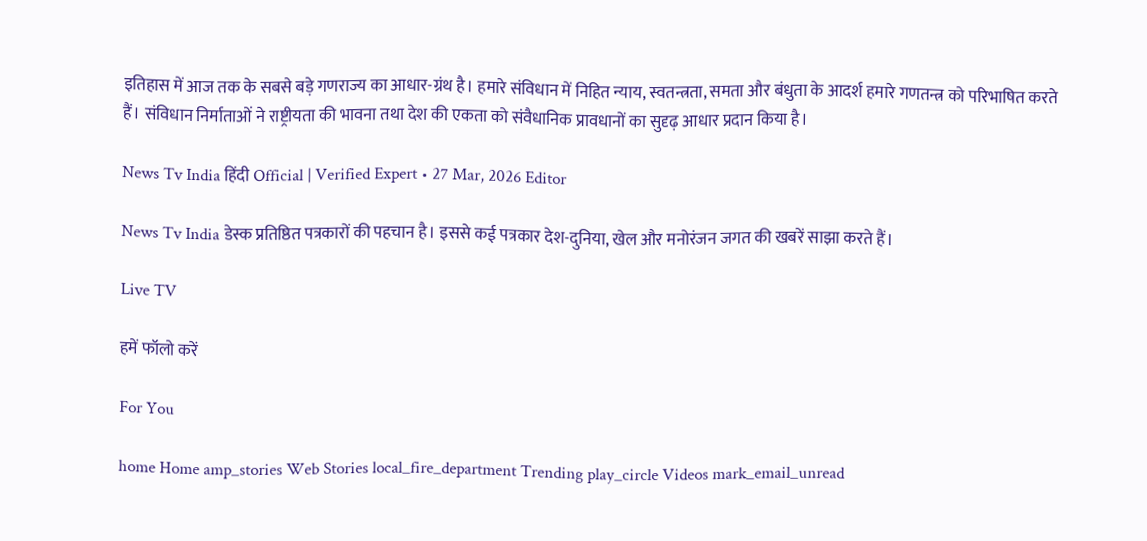इतिहास में आज तक के सबसे बड़े गणराज्य का आधार-ग्रंथ है। हमारे संविधान में निहित न्याय, स्वतन्त्रता, समता और बंधुता के आदर्श हमारे गणतन्त्र को परिभाषित करते हैं। संविधान निर्माताओं ने राष्ट्रीयता की भावना तथा देश की एकता को संवैधानिक प्रावधानों का सुदृढ़ आधार प्रदान किया है।

News Tv India हिंदी Official | Verified Expert • 27 Mar, 2026 Editor

News Tv India डेस्क प्रतिष्ठित पत्रकारों की पहचान है। इससे कई पत्रकार देश-दुनिया, खेल और मनोरंजन जगत की खबरें साझा करते हैं।

Live TV

हमें फॉलो करें

For You

home Home amp_stories Web Stories local_fire_department Trending play_circle Videos mark_email_unread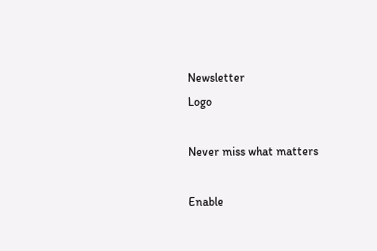Newsletter
Logo

Never miss what matters

Enable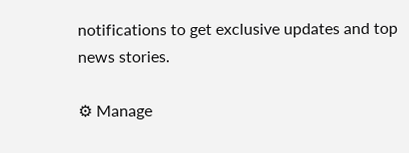notifications to get exclusive updates and top news stories.

⚙ Manage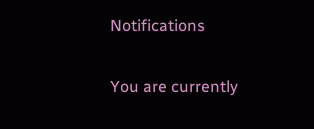Notifications

You are currently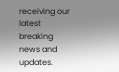receiving our latest breaking news and updates.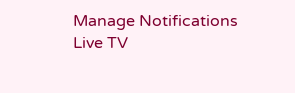Manage Notifications
Live TV